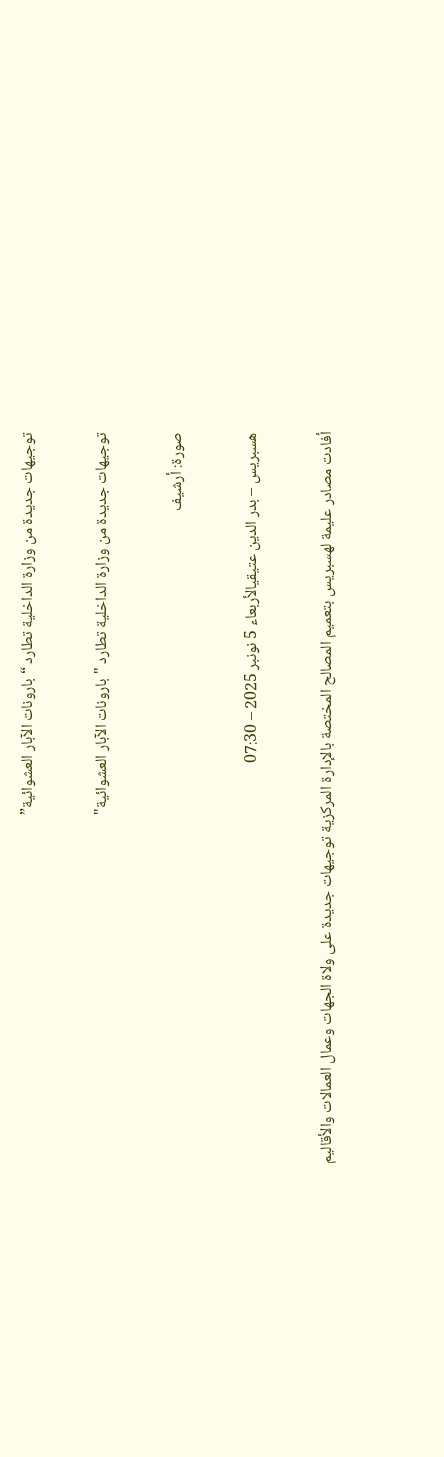توجيهات جديدة من وزارة الداخلية تطارد “بارونات الآبار العشوائية”

توجيهات جديدة من وزارة الداخلية تطارد "بارونات الآبار العشوائية"

صورة: أرشيف

هسبريس – بدر الدين عتيقيالأربعاء 5 نونبر 2025 – 07:30

أفادت مصادر عليمة لهسبريس بتعميم المصالح المختصة بالإدارة المركزية توجيهات جديدة على ولاة الجهات وعمال العمالات والأقاليم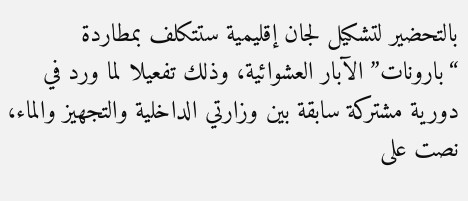بالتحضير لتشكيل لجان إقليمية ستتكلف بمطاردة “بارونات” الآبار العشوائية، وذلك تفعيلا لما ورد في دورية مشتركة سابقة بين وزارتي الداخلية والتجهيز والماء، نصت على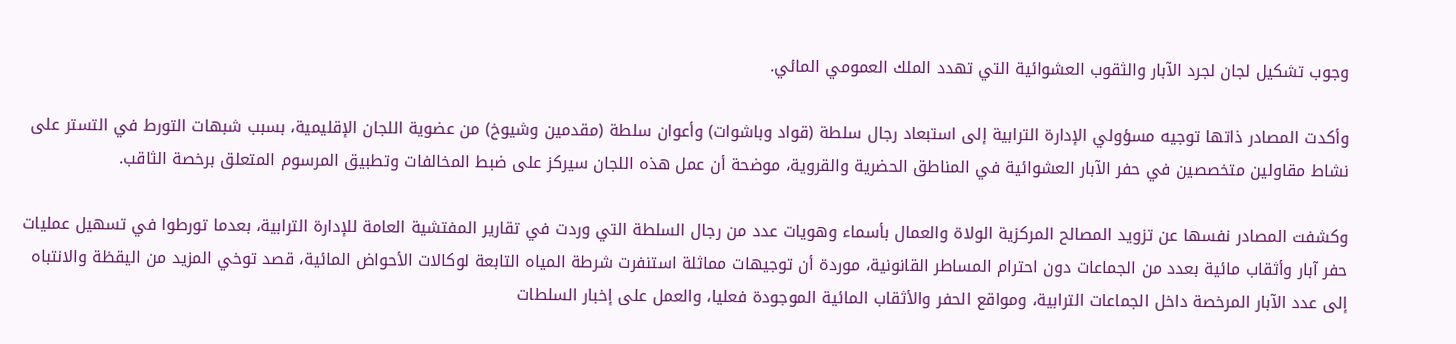وجوب تشكيل لجان لجرد الآبار والثقوب العشوائية التي تهدد الملك العمومي المائي.

وأكدت المصادر ذاتها توجيه مسؤولي الإدارة الترابية إلى استبعاد رجال سلطة (قواد وباشوات) وأعوان سلطة (مقدمين وشيوخ) من عضوية اللجان الإقليمية، بسبب شبهات التورط في التستر على نشاط مقاولين متخصصين في حفر الآبار العشوائية في المناطق الحضرية والقروية، موضحة أن عمل هذه اللجان سيركز على ضبط المخالفات وتطبيق المرسوم المتعلق برخصة الثاقب.

وكشفت المصادر نفسها عن تزويد المصالح المركزية الولاة والعمال بأسماء وهويات عدد من رجال السلطة التي وردت في تقارير المفتشية العامة للإدارة الترابية، بعدما تورطوا في تسهيل عمليات حفر آبار وأثقاب مائية بعدد من الجماعات دون احترام المساطر القانونية، موردة أن توجيهات مماثلة استنفرت شرطة المياه التابعة لوكالات الأحواض المائية، قصد توخي المزيد من اليقظة والانتباه إلى عدد الآبار المرخصة داخل الجماعات الترابية، ومواقع الحفر والأثقاب المائية الموجودة فعليا، والعمل على إخبار السلطات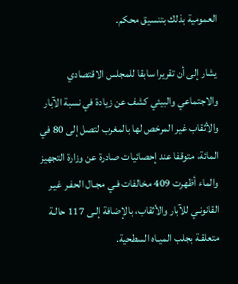العمومية بذلك بتنسيق محكم.

يشار إلى أن تقريرا سابقا للمجلس الاقتصادي والاجتماعي والبيئي كشف عن زيادة في نسبة الآبار والأثقاب غير المرخص لها بالمغرب لتصل إلى 80 في المائة، متوقفا عند إحصائيات صادرة عن وزارة التجهيز والماء أظهرت 409 مخالفات فـي مجـال الحفـر غيـر القانونـي للآبار والأثقاب، بالإضافة إلـى 117 حالـة متعلقـة بجلب الميـاه السطحية.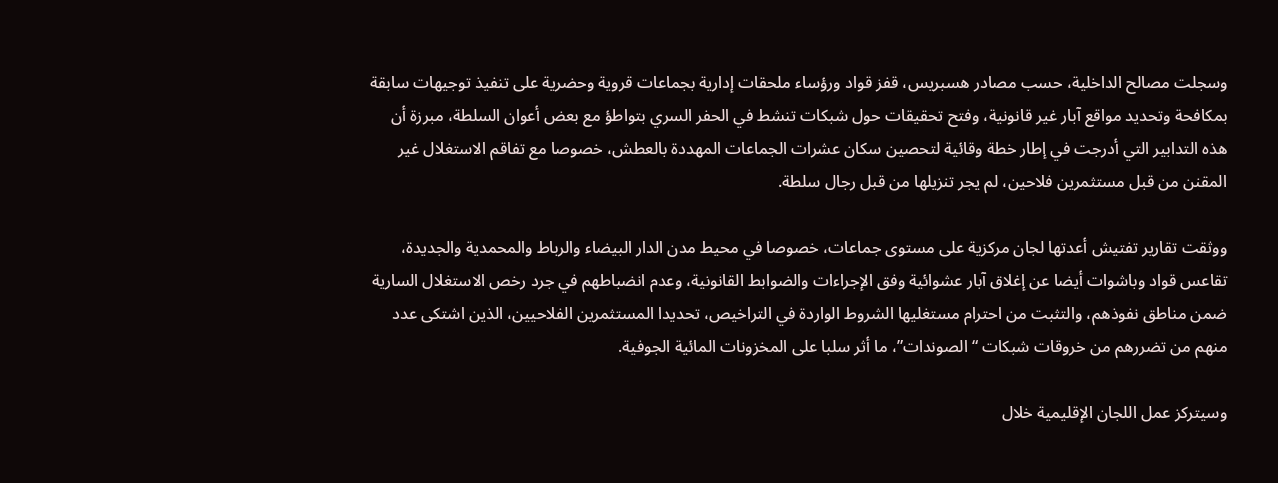وسجلت مصالح الداخلية، حسب مصادر هسبريس، قفز قواد ورؤساء ملحقات إدارية بجماعات قروية وحضرية على تنفيذ توجيهات سابقة بمكافحة وتحديد مواقع آبار غير قانونية، وفتح تحقيقات حول شبكات تنشط في الحفر السري بتواطؤ مع بعض أعوان السلطة، مبرزة أن هذه التدابير التي أدرجت في إطار خطة وقائية لتحصين سكان عشرات الجماعات المهددة بالعطش، خصوصا مع تفاقم الاستغلال غير المقنن من قبل مستثمرين فلاحين، لم يجر تنزيلها من قبل رجال سلطة.

ووثقت تقارير تفتيش أعدتها لجان مركزية على مستوى جماعات، خصوصا في محيط مدن الدار البيضاء والرباط والمحمدية والجديدة، تقاعس قواد وباشوات أيضا عن إغلاق آبار عشوائية وفق الإجراءات والضوابط القانونية، وعدم انضباطهم في جرد رخص الاستغلال السارية ضمن مناطق نفوذهم، والتثبت من احترام مستغليها الشروط الواردة في التراخيص، تحديدا المستثمرين الفلاحيين، الذين اشتكى عدد منهم من تضررهم من خروقات شبكات “الصوندات”، ما أثر سلبا على المخزونات المائية الجوفية.

وسيتركز عمل اللجان الإقليمية خلال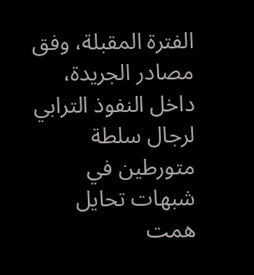الفترة المقبلة، وفق مصادر الجريدة، داخل النفوذ الترابي لرجال سلطة متورطين في شبهات تحايل همت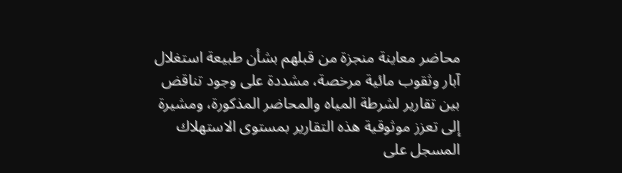محاضر معاينة منجزة من قبلهم بشأن طبيعة استغلال آبار وثقوب مائية مرخصة، مشددة على وجود تناقض بين تقارير لشرطة المياه والمحاضر المذكورة، ومشيرة إلى تعزز موثوقية هذه التقارير بمستوى الاستهلاك المسجل على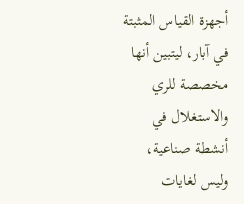أجهزة القياس المثبتة في آبار، ليتبين أنها مخصصة للري والاستغلال في أنشطة صناعية، وليس لغايات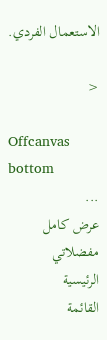الاستعمال الفردي.

<

Offcanvas bottom
...
عرض كامل
مفضلاتي
الرئيسية
القائمة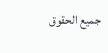جميع الحقوق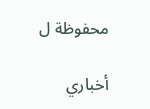محفوظة ل

أخباري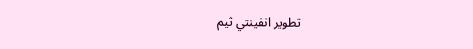تطوير انفينتي ثيم